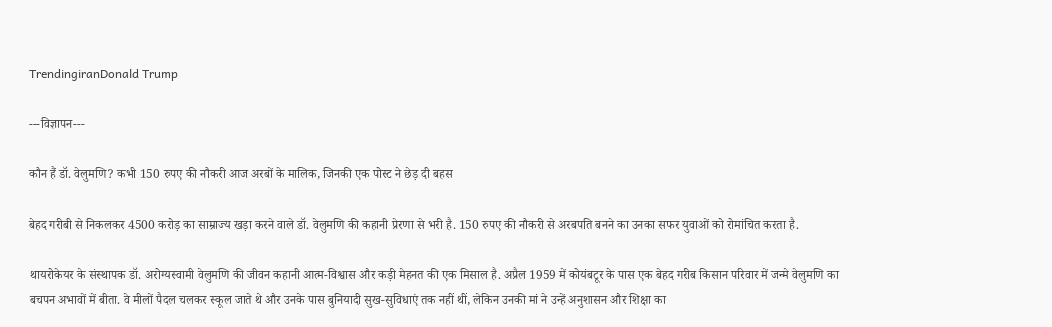TrendingiranDonald Trump

---विज्ञापन---

कौन हैं डॉ. वेलुमणि? कभी 150 रुपए की नौकरी आज अरबों के मालिक, जिनकी एक पोस्ट ने छेड़ दी बहस

बेहद गरीबी से निकलकर 4500 करोड़ का साम्राज्य खड़ा करने वाले डॉ. वेलुमणि की कहानी प्रेरणा से भरी है. 150 रुपए की नौकरी से अरबपति बनने का उनका सफर युवाओं को रोमांचित करता है.

थायरोकेयर के संस्थापक डॉ. अरोग्यस्वामी वेलुमणि की जीवन कहानी आत्म-विश्वास और कड़ी मेहनत की एक मिसाल है. अप्रैल 1959 में कोयंबटूर के पास एक बेहद गरीब किसान परिवार में जन्मे वेलुमणि का बचपन अभावों में बीता. वे मीलों पैदल चलकर स्कूल जाते थे और उनके पास बुनियादी सुख-सुविधाएं तक नहीं थीं, लेकिन उनकी मां ने उन्हें अनुशासन और शिक्षा का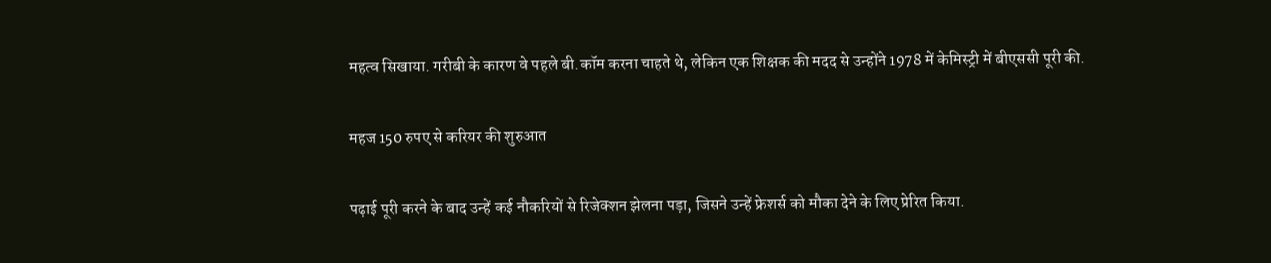महत्व सिखाया. गरीबी के कारण वे पहले बी.कॉम करना चाहते थे, लेकिन एक शिक्षक की मदद से उन्होंने 1978 में केमिस्ट्री में बीएससी पूरी की.

महज 150 रुपए से करियर की शुरुआत

पढ़ाई पूरी करने के बाद उन्हें कई नौकरियों से रिजेक्शन झेलना पड़ा, जिसने उन्हें फ्रेशर्स को मौका देने के लिए प्रेरित किया.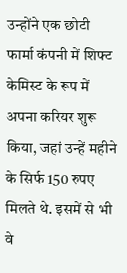उन्होंने एक छोटी फार्मा कंपनी में शिफ्ट केमिस्ट के रूप में अपना करियर शुरू किया, जहां उन्हें महीने के सिर्फ 150 रुपए मिलते थे. इसमें से भी वे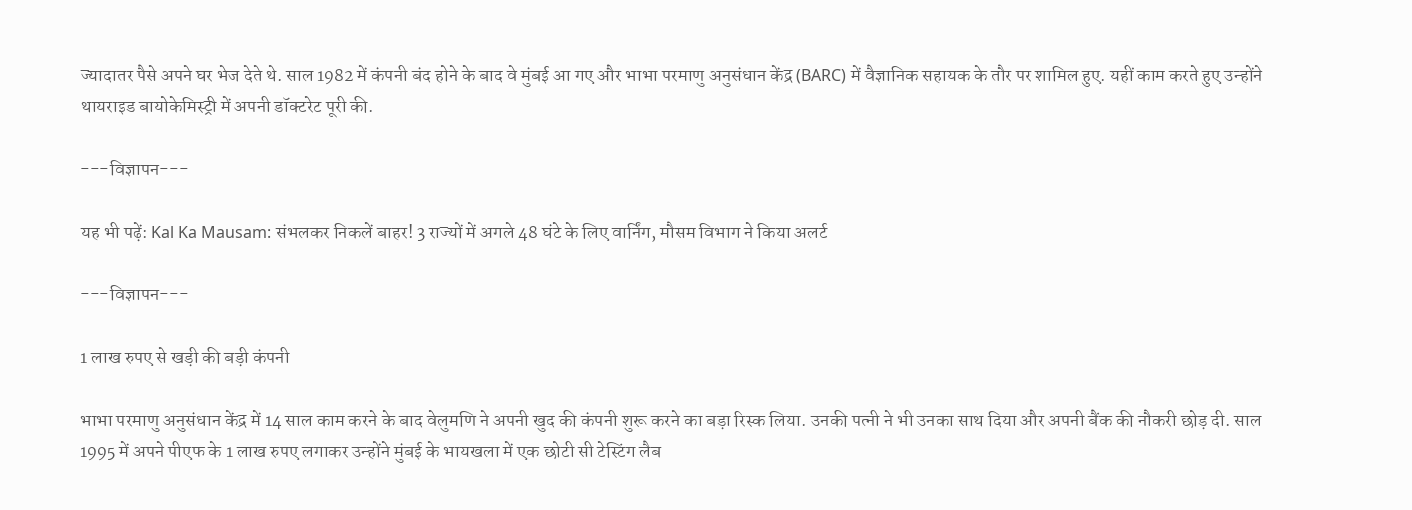ज्यादातर पैसे अपने घर भेज देते थे. साल 1982 में कंपनी बंद होने के बाद वे मुंबई आ गए और भाभा परमाणु अनुसंधान केंद्र (BARC) में वैज्ञानिक सहायक के तौर पर शामिल हुए. यहीं काम करते हुए उन्होंने थायराइड बायोकेमिस्ट्री में अपनी डॉक्टरेट पूरी की.

---विज्ञापन---

यह भी पढ़ें: Kal Ka Mausam: संभलकर निकलें बाहर! 3 राज्यों में अगले 48 घंटे के लिए वार्निंग, मौसम विभाग ने किया अलर्ट

---विज्ञापन---

1 लाख रुपए से खड़ी की बड़ी कंपनी

भाभा परमाणु अनुसंधान केंद्र में 14 साल काम करने के बाद वेलुमणि ने अपनी खुद की कंपनी शुरू करने का बड़ा रिस्क लिया. उनकी पत्नी ने भी उनका साथ दिया और अपनी बैंक की नौकरी छोड़ दी. साल 1995 में अपने पीएफ के 1 लाख रुपए लगाकर उन्होंने मुंबई के भायखला में एक छोटी सी टेस्टिंग लैब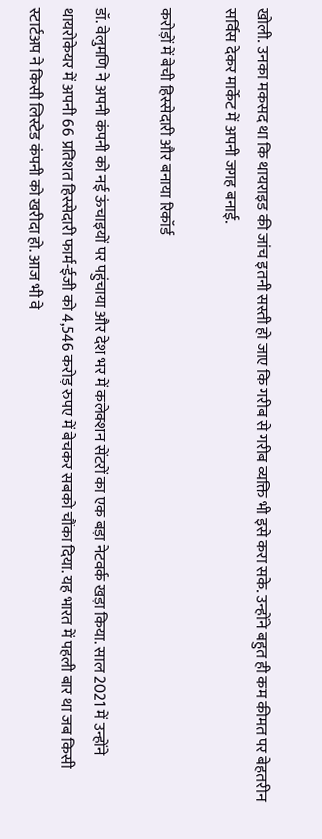खोली. उनका मकसद था कि थायराइड की जांच इतनी सस्ती हो जाए कि गरीब से गरीब व्यक्ति भी इसे करा सके. उन्होंने बहुत ही कम कीमत पर बेहतरीन सर्विस देकर मार्केट में अपनी जगह बनाई.

करोड़ों में बेची हिस्सेदारी और बनाया रिकॉर्ड

डॉ. वेलुमणि ने अपनी कंपनी को नई ऊंचाइयों पर पहुंचाया और देश भर में कलेक्शन सेंटरों का एक बड़ा नेटवर्क खड़ा किया. साल 2021 में उन्होंने थायरोकेयर में अपनी 66 प्रतिशत हिस्सेदारी फार्म-ईजी को 4,546 करोड़ रुपए में बेचकर सबको चौंका दिया. यह भारत में पहली बार था जब किसी स्टार्टअप ने किसी लिस्टेड कंपनी को खरीदा हो. आज भी वे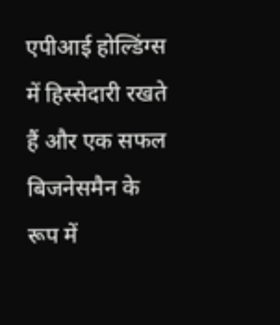एपीआई होल्डिंग्स में हिस्सेदारी रखते हैं और एक सफल बिजनेसमैन के रूप में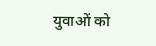युवाओं को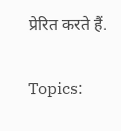प्रेरित करते हैं.


Topics: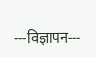---विज्ञापन---